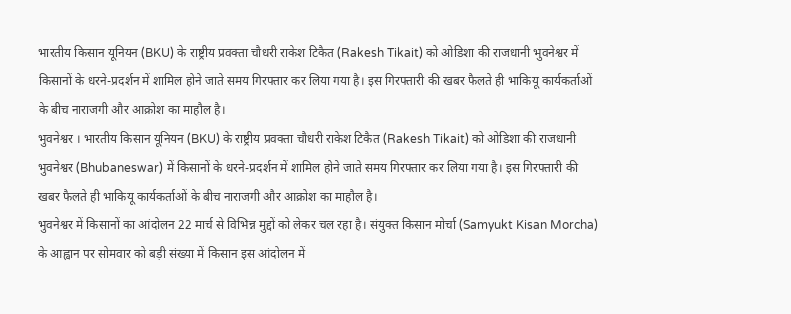भारतीय किसान यूनियन (BKU) के राष्ट्रीय प्रवक्ता चौधरी राकेश टिकैत (Rakesh Tikait) को ओडिशा की राजधानी भुवनेश्वर में किसानों के धरने-प्रदर्शन में शामिल होने जाते समय गिरफ्तार कर लिया गया है। इस गिरफ्तारी की खबर फैलते ही भाकियू कार्यकर्ताओं के बीच नाराजगी और आक्रोश का माहौल है।
भुवनेश्वर । भारतीय किसान यूनियन (BKU) के राष्ट्रीय प्रवक्ता चौधरी राकेश टिकैत (Rakesh Tikait) को ओडिशा की राजधानी भुवनेश्वर (Bhubaneswar) में किसानों के धरने-प्रदर्शन में शामिल होने जाते समय गिरफ्तार कर लिया गया है। इस गिरफ्तारी की खबर फैलते ही भाकियू कार्यकर्ताओं के बीच नाराजगी और आक्रोश का माहौल है।
भुवनेश्वर में किसानों का आंदोलन 22 मार्च से विभिन्न मुद्दों को लेकर चल रहा है। संयुक्त किसान मोर्चा (Samyukt Kisan Morcha) के आह्वान पर सोमवार को बड़ी संख्या में किसान इस आंदोलन में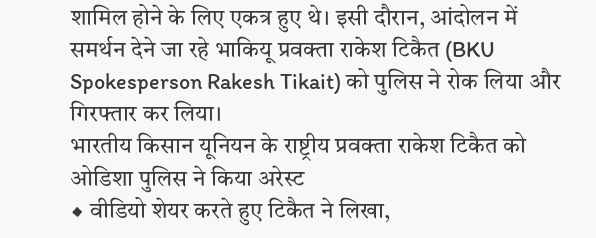शामिल होने के लिए एकत्र हुए थे। इसी दौरान, आंदोलन में समर्थन देने जा रहे भाकियू प्रवक्ता राकेश टिकैत (BKU Spokesperson Rakesh Tikait) को पुलिस ने रोक लिया और गिरफ्तार कर लिया।
भारतीय किसान यूनियन के राष्ट्रीय प्रवक्ता राकेश टिकैत को ओडिशा पुलिस ने किया अरेस्ट
◆ वीडियो शेयर करते हुए टिकैत ने लिखा,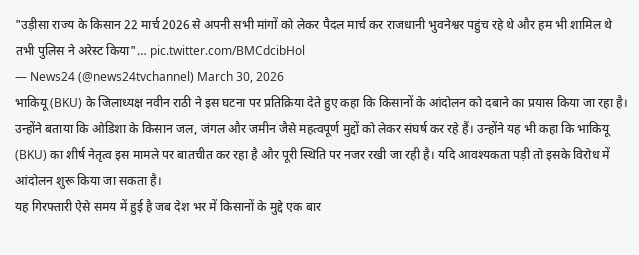"उड़ीसा राज्य के किसान 22 मार्च 2026 से अपनी सभी मांगों को लेकर पैदल मार्च कर राजधानी भुवनेश्वर पहुंच रहे थे और हम भी शामिल थे तभी पुलिस ने अरेस्ट किया"… pic.twitter.com/BMCdcibHol
— News24 (@news24tvchannel) March 30, 2026
भाकियू (BKU) के जिलाध्यक्ष नवीन राठी ने इस घटना पर प्रतिक्रिया देते हुए कहा कि किसानों के आंदोलन को दबाने का प्रयास किया जा रहा है। उन्होंने बताया कि ओडिशा के किसान जल, जंगल और जमीन जैसे महत्वपूर्ण मुद्दों को लेकर संघर्ष कर रहे हैं। उन्होंने यह भी कहा कि भाकियू (BKU) का शीर्ष नेतृत्व इस मामले पर बातचीत कर रहा है और पूरी स्थिति पर नजर रखी जा रही है। यदि आवश्यकता पड़ी तो इसके विरोध में आंदोलन शुरू किया जा सकता है।
यह गिरफ्तारी ऐसे समय में हुई है जब देश भर में किसानों के मुद्दे एक बार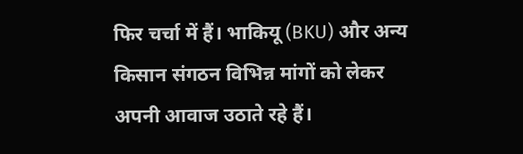फिर चर्चा में हैं। भाकियू (BKU) और अन्य किसान संगठन विभिन्न मांगों को लेकर अपनी आवाज उठाते रहे हैं।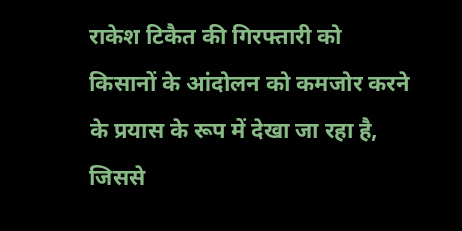राकेश टिकैत की गिरफ्तारी को किसानों के आंदोलन को कमजोर करने के प्रयास के रूप में देखा जा रहा है, जिससे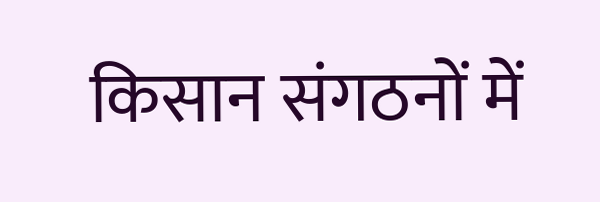किसान संगठनों में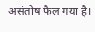असंतोष फैल गया है।